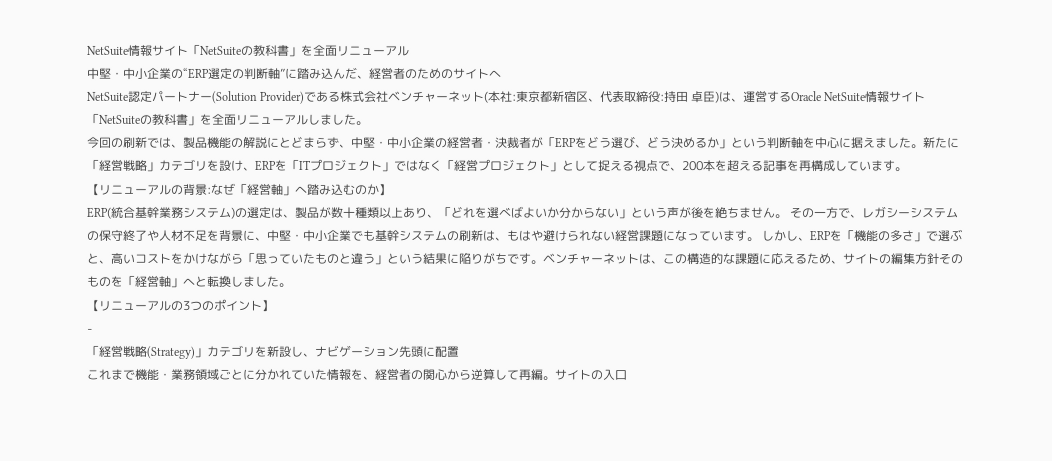NetSuite情報サイト「NetSuiteの教科書」を全面リニューアル
中堅・中小企業の“ERP選定の判断軸”に踏み込んだ、経営者のためのサイトへ
NetSuite認定パートナー(Solution Provider)である株式会社ベンチャーネット(本社:東京都新宿区、代表取締役:持田 卓臣)は、運営するOracle NetSuite情報サイト「NetSuiteの教科書」を全面リニューアルしました。
今回の刷新では、製品機能の解説にとどまらず、中堅・中小企業の経営者・決裁者が「ERPをどう選び、どう決めるか」という判断軸を中心に据えました。新たに「経営戦略」カテゴリを設け、ERPを「ITプロジェクト」ではなく「経営プロジェクト」として捉える視点で、200本を超える記事を再構成しています。
【リニューアルの背景:なぜ「経営軸」へ踏み込むのか】
ERP(統合基幹業務システム)の選定は、製品が数十種類以上あり、「どれを選べばよいか分からない」という声が後を絶ちません。 その一方で、レガシーシステムの保守終了や人材不足を背景に、中堅・中小企業でも基幹システムの刷新は、もはや避けられない経営課題になっています。 しかし、ERPを「機能の多さ」で選ぶと、高いコストをかけながら「思っていたものと違う」という結果に陥りがちです。ベンチャーネットは、この構造的な課題に応えるため、サイトの編集方針そのものを「経営軸」へと転換しました。
【リニューアルの3つのポイント】
-
「経営戦略(Strategy)」カテゴリを新設し、ナビゲーション先頭に配置
これまで機能・業務領域ごとに分かれていた情報を、経営者の関心から逆算して再編。サイトの入口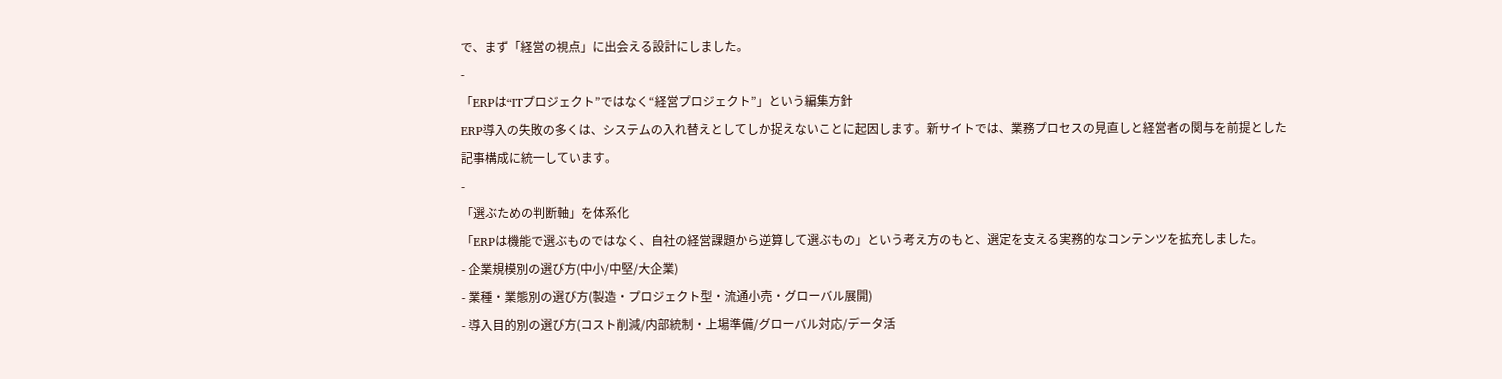で、まず「経営の視点」に出会える設計にしました。
-
「ERPは“ITプロジェクト”ではなく“経営プロジェクト”」という編集方針
ERP導入の失敗の多くは、システムの入れ替えとしてしか捉えないことに起因します。新サイトでは、業務プロセスの見直しと経営者の関与を前提とした記事構成に統一しています。
-
「選ぶための判断軸」を体系化
「ERPは機能で選ぶものではなく、自社の経営課題から逆算して選ぶもの」という考え方のもと、選定を支える実務的なコンテンツを拡充しました。
- 企業規模別の選び方(中小/中堅/大企業)
- 業種・業態別の選び方(製造・プロジェクト型・流通小売・グローバル展開)
- 導入目的別の選び方(コスト削減/内部統制・上場準備/グローバル対応/データ活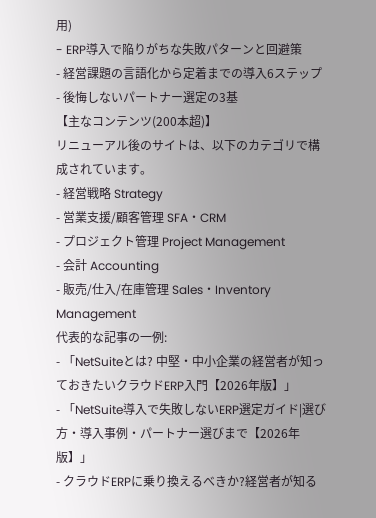用)
- ERP導入で陥りがちな失敗パターンと回避策
- 経営課題の言語化から定着までの導入6ステップ
- 後悔しないパートナー選定の3基
【主なコンテンツ(200本超)】
リニューアル後のサイトは、以下のカテゴリで構成されています。
- 経営戦略 Strategy
- 営業支援/顧客管理 SFA・CRM
- プロジェクト管理 Project Management
- 会計 Accounting
- 販売/仕入/在庫管理 Sales・Inventory Management
代表的な記事の一例:
- 「NetSuiteとは? 中堅・中小企業の経営者が知っておきたいクラウドERP入門【2026年版】」
- 「NetSuite導入で失敗しないERP選定ガイド|選び方・導入事例・パートナー選びまで【2026年版】」
- クラウドERPに乗り換えるべきか?経営者が知る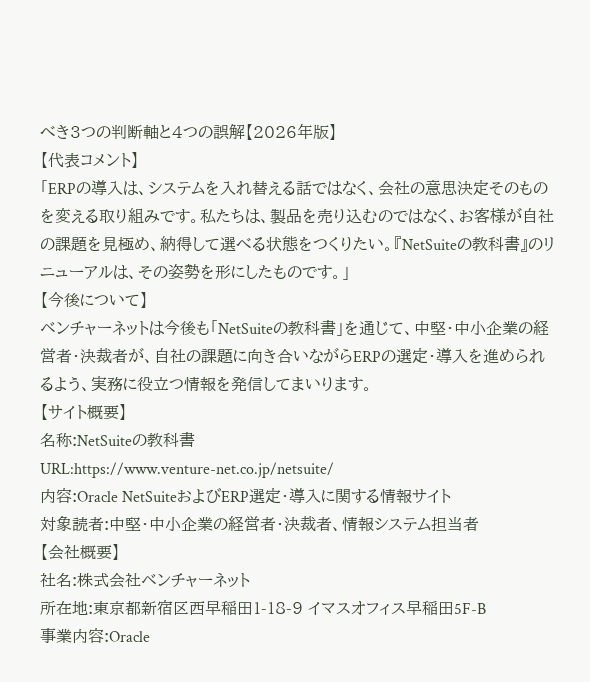べき3つの判断軸と4つの誤解【2026年版】
【代表コメント】
「ERPの導入は、システムを入れ替える話ではなく、会社の意思決定そのものを変える取り組みです。私たちは、製品を売り込むのではなく、お客様が自社の課題を見極め、納得して選べる状態をつくりたい。『NetSuiteの教科書』のリニューアルは、その姿勢を形にしたものです。」
【今後について】
ベンチャーネットは今後も「NetSuiteの教科書」を通じて、中堅・中小企業の経営者・決裁者が、自社の課題に向き合いながらERPの選定・導入を進められるよう、実務に役立つ情報を発信してまいります。
【サイト概要】
名称:NetSuiteの教科書
URL:https://www.venture-net.co.jp/netsuite/
内容:Oracle NetSuiteおよびERP選定・導入に関する情報サイト
対象読者:中堅・中小企業の経営者・決裁者、情報システム担当者
【会社概要】
社名:株式会社ベンチャーネット
所在地:東京都新宿区西早稲田1-18-9 イマスオフィス早稲田5F-B
事業内容:Oracle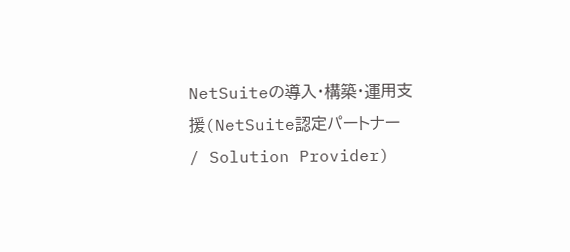NetSuiteの導入・構築・運用支援(NetSuite認定パートナー / Solution Provider)